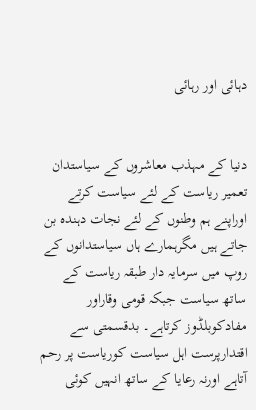دہائی اور رہائی


دنیا کے مہذب معاشروں کے سیاستدان تعمیر ریاست کے لئے سیاست کرتے اوراپنے ہم وطنوں کے لئے نجات دہندہ بن جاتے ہیں مگرہمارے ہاں سیاستدانوں کے روپ میں سرمایہ دار طبقہ ریاست کے ساتھ سیاست جبکہ قومی وقاراور مفادکوبلڈوز کرتاہے۔ بدقسمتی سے اقتدارپرست اہل سیاست کوریاست پر رحم آتاہے اورنہ رعایا کے ساتھ انہیں کوئی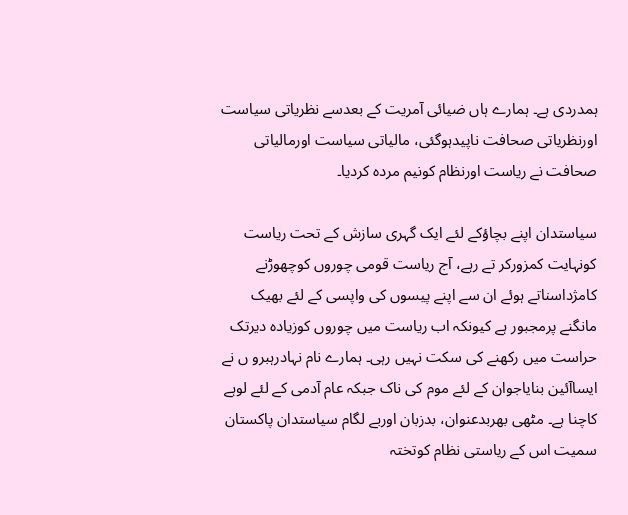ہمدردی ہے۔ ہمارے ہاں ضیائی آمریت کے بعدسے نظریاتی سیاست اورنظریاتی صحافت ناپیدہوگئی، مالیاتی سیاست اورمالیاتی صحافت نے ریاست اورنظام کونیم مردہ کردیا۔

سیاستدان اپنے بچاؤکے لئے ایک گہری سازش کے تحت ریاست کونہایت کمزورکر تے رہے، آج ریاست قومی چوروں کوچھوڑنے کامژداسناتے ہوئے ان سے اپنے پیسوں کی واپسی کے لئے بھیک مانگنے پرمجبور ہے کیونکہ اب ریاست میں چوروں کوزیادہ دیرتک حراست میں رکھنے کی سکت نہیں رہی۔ ہمارے نام نہادرہبرو ں نے ایساآئین بنایاجوان کے لئے موم کی ناک جبکہ عام آدمی کے لئے لوہے کاچنا ہے۔ مٹھی بھربدعنوان، بدزبان اوربے لگام سیاستدان پاکستان سمیت اس کے ریاستی نظام کوتختہ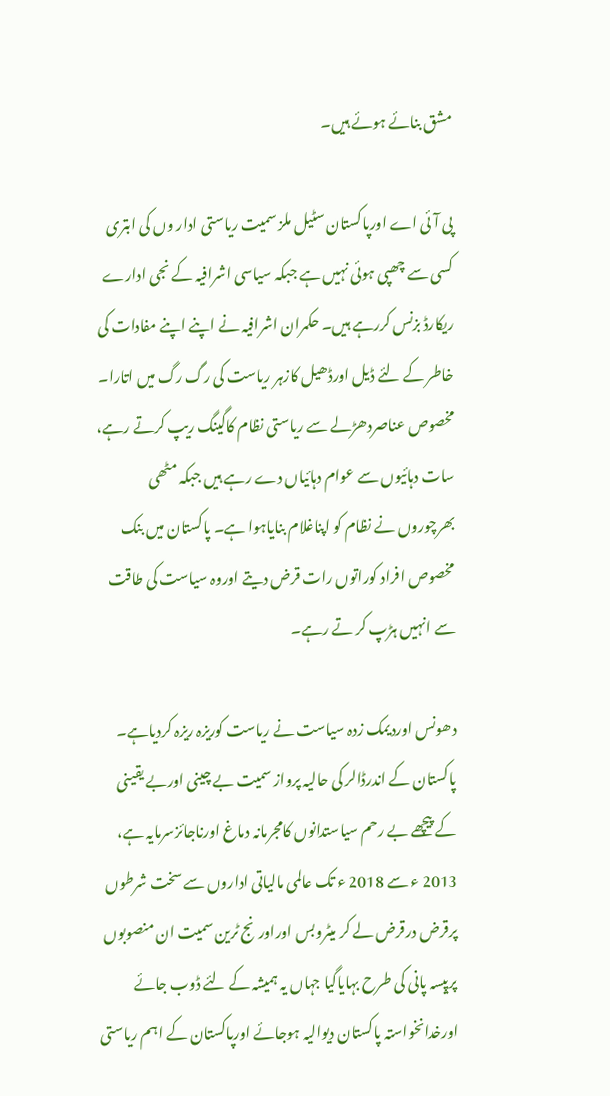مشق بنائے ہوئے ہیں۔

پی آئی اے اورپاکستان سٹیل ملز سمیت ریاستی ادار وں کی ابتری کسی سے چھپی ہوئی نہیں ہے جبکہ سیاسی اشرافیہ کے نجی ادارے ریکارڈ بزنس کررہے ہیں۔ حکمران اشرافیہ نے اپنے اپنے مفادات کی خاطر کے لئے ڈیل اورڈھیل کازہر ریاست کی رگ رگ میں اتارا۔ مخصوص عناصردھڑلے سے ریاستی نظام کاگینگ ریپ کرتے رہے، سات دہائیوں سے عوام دہائیاں دے رہے ہیں جبکہ مٹھی بھرچوروں نے نظام کو اپناغلام بنایاہوا ہے۔ پاکستان میں بنک مخصوص افراد کوراتوں رات قرض دیتے اوروہ سیاست کی طاقت سے انہیں ہڑپ کر تے رہے۔

دھونس اوردیمک زدہ سیاست نے ریاست کوریزہ ریزہ کردیاہے۔ پاکستان کے اندرڈالر کی حالیہ پرواز سمیت بے چینی اوربے یقینی کے پیچھے بے رحم سیاستدانوں کامجرمانہ دماغ اورناجائزسرمایہ ہے، 2013 ء سے 2018 ء تک عالمی مالیاتی اداروں سے سخت شرطوں پرقرض درقرض لے کر میٹروبس اوراورنج ٹرین سمیت ان منصوبوں پرپیسہ پانی کی طرح بہایاگیا جہاں یہ ہمیشہ کے لئے ڈوب جائے اورخدانخواستہ پاکستان دیوالیہ ہوجائے اورپاکستان کے اہم ریاستی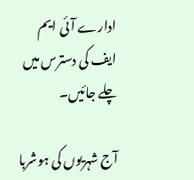ادارے آئی ایم ایف کی دسترس میں چلے جائیں۔

آج شہریوں کی ہوشربا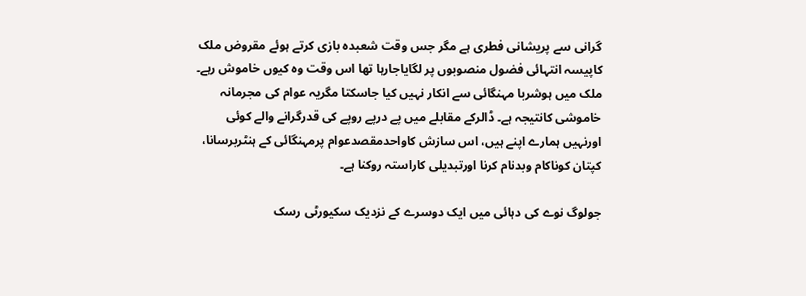گرانی سے پریشانی فطری ہے مگر جس وقت شعبدہ بازی کرتے ہوئے مقروض ملک کاپیسہ انتہائی فضول منصوبوں پر لگایاجارہا تھا اس وقت وہ کیوں خاموش رہے۔ ملک میں ہوشربا مہنگائی سے انکار نہیں کیا جاسکتا مگریہ عوام کی مجرمانہ خاموشی کانتیجہ ہے۔ ڈالرکے مقابلے میں پے درپے روپے کی قدرگرانے والے کوئی اورنہیں ہمارے اپنے ہیں، اس سازش کاواحدمقصدعوام پرمہنگائی کے ہنٹربرسانا، کپتان کوناکام وبدنام کرنا اورتبدیلی کاراستہ روکنا ہے۔

جولوگ نوے کی دہائی میں ایک دوسرے کے نزدیک سکیورٹی رسک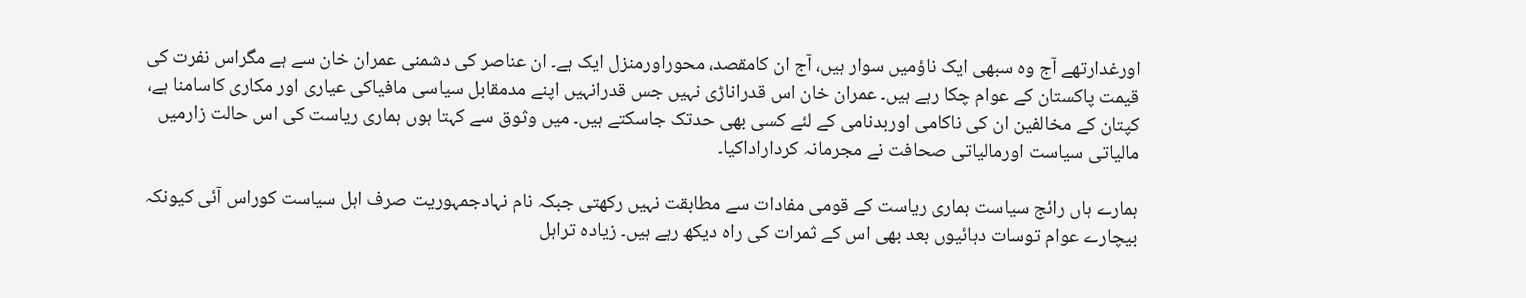اورغدارتھے آج وہ سبھی ایک ناؤمیں سوار ہیں، آج ان کامقصد، محوراورمنزل ایک ہے۔ ان عناصر کی دشمنی عمران خان سے ہے مگراس نفرت کی قیمت پاکستان کے عوام چکا رہے ہیں۔ عمران خان اس قدراناڑی نہیں جس قدرانہیں اپنے مدمقابل سیاسی مافیاکی عیاری اور مکاری کاسامنا ہے، کپتان کے مخالفین ان کی ناکامی اوربدنامی کے لئے کسی بھی حدتک جاسکتے ہیں۔ میں وثوق سے کہتا ہوں ہماری ریاست کی اس حالت زارمیں مالیاتی سیاست اورمالیاتی صحافت نے مجرمانہ کرداراداکیا۔

ہمارے ہاں رائج سیاست ہماری ریاست کے قومی مفادات سے مطابقت نہیں رکھتی جبکہ نام نہادجمہوریت صرف اہل سیاست کوراس آئی کیونکہ بیچارے عوام توسات دہائیوں بعد بھی اس کے ثمرات کی راہ دیکھ رہے ہیں۔ زیادہ تراہل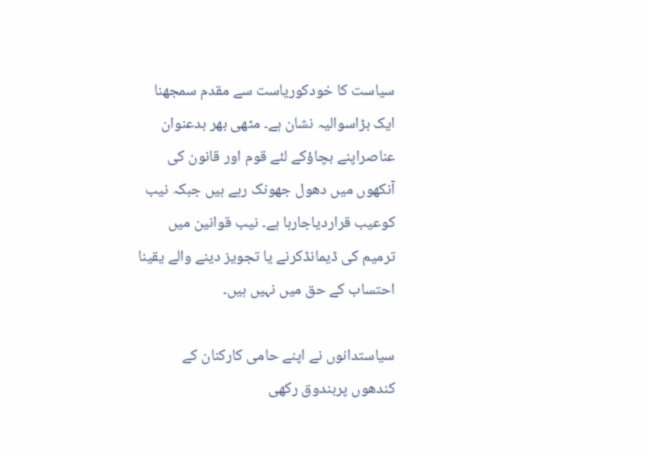سیاست کا خودکوریاست سے مقدم سمجھنا ایک بڑاسوالیہ نشان ہے۔ مٹھی بھر بدعنوان عناصراپنے بچاؤکے لئے قوم اور قانون کی آنکھوں میں دھول جھونک رہے ہیں جبکہ نیب کوعیب قراردیاجارہا ہے۔ نیب قوانین میں ترمیم کی ڈیمانڈکرنے یا تجویز دینے والے یقینا احتساب کے حق میں نہیں ہیں۔

سیاستدانوں نے اپنے حامی کارکنان کے کندھوں پربندوق رکھی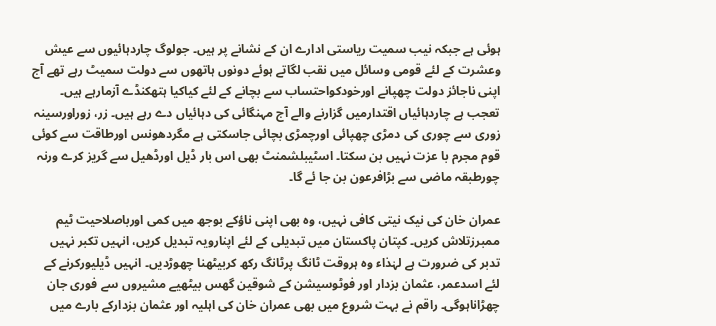ہوئی ہے جبکہ نیب سمیت ریاستی ادارے ان کے نشانے پر ہیں۔ جولوگ چاردہائیوں سے عیش وعشرت کے لئے قومی وسائل میں نقب لگاتے ہوئے دونوں ہاتھوں سے دولت سمیٹ رہے تھے آج اپنی ناجائز دولت چھپانے اورخودکواحتساب سے بچانے کے لئے کیاکیا ہتھکنڈے آزمارہے ہیں۔ تعجب ہے چاردہائیاں اقتدارمیں گزارنے والے آج مہنگائی کی دہائیاں دے رہے ہیں۔ زر، زوراورسینہ زوری سے چوری کی دمڑی چھپائی اورچمڑی بچائی جاسکتی ہے مگردھونس اورطاقت سے کوئی قوم مجرم با عزت نہیں بن سکتا۔ اسٹیبلشمنٹ بھی اس بار ڈیل اورڈھیل سے گریز کرے ورنہ چورطبقہ ماضی سے بڑافرعون بن جا ئے گا۔

عمران خان کی نیک نیتی کافی نہیں، وہ بھی اپنی ناؤکے بوجھ میں کمی اورباصلاحیت ٹیم ممبرزتلاش کریں۔ کپتان پاکستان میں تبدیلی کے لئے اپنارویہ تبدیل کریں، انہیں تکبر نہیں تدبر کی ضرورت ہے لہٰذاء وہ ہروقت ٹانگ پرٹانگ رکھ کربیٹھنا چھوڑدیں۔ انہیں ڈیلیورکرنے کے لئے اسدعمر، عثمان بزدار اور فوٹوسیشن کے شوقین گھس بیٹھیے مشیروں سے فوری جان چھڑاناہوگی۔ راقم نے بہت شروع میں بھی عمران خان کی اہلیہ اور عثمان بزدارکے بارے میں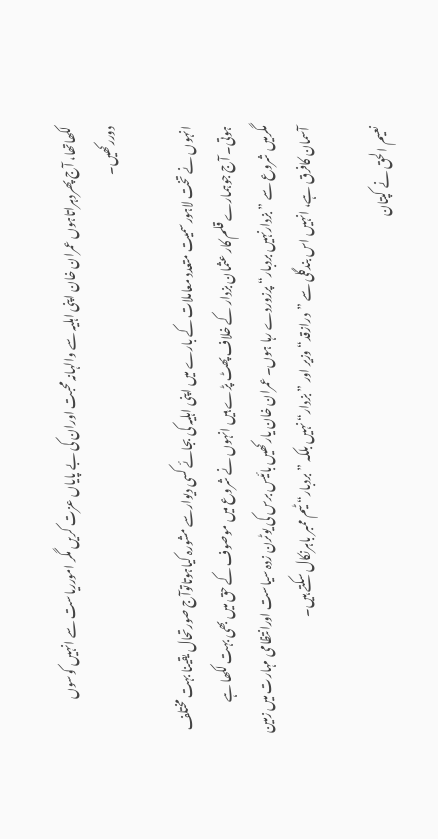لکھاتھا، آج پھردہراتاہوں عمران خان اپنی اہلیہ سے والہانہ محبت اوران کی بے پایاں عزت کریں مگر امورریاست سے انہیں کوسوں دوررکھیں۔

انہوں نے تخت لاہورسمیت متعدد معاملات کے بارے میں اپنی اہلیہ کی بجائے کسی دیوارسے مشورہ کیاہوتاتوآج صورتحال یقینا بہت مختلف ہوتی۔ آج جوہمارے قلم کار عثمان بزدار کے خلاف پھٹ پڑے ہیں انہوں نے شروع میں موصوف کے حق میں بھی بہت لکھا ہے مگرمیں شروع سے ”بزدارنہیں بردبار“ پرزوردے رہا ہوں۔ عمران خان یارکھیں بائیس برس کی یوٹرن زدہ سیاست اورانتظامی مہارت میں زمین آسمان کافرق ہے، انہیں اس بندگلی سے ”درازقد“ وزیر اور ”بزدار“ نہیں بلکہ ”بردبار“ ٹیم ممبر باہرنکال سکتے ہیں۔

نعیم الحق نے کپتان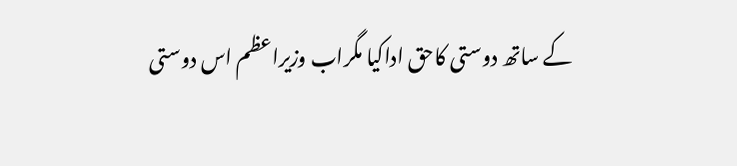کے ساتھ دوستی کاحق اداکیا مگراب وزیراعظم اس دوستی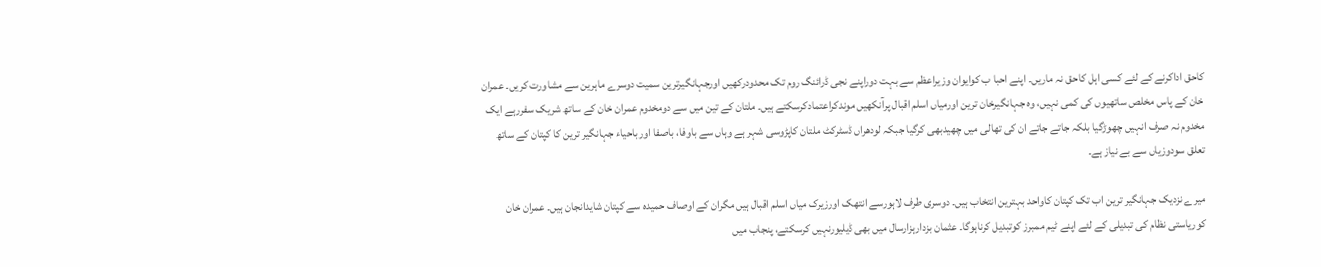کاحق اداکرنے کے لئے کسی اہل کاحق نہ ماریں۔ اپنے احبا ب کوایوان وزیراعظم سے بہت دوراپنے نجی ڈرائنگ روم تک محدودرکھیں اورجہانگیرترین سمیت دوسرے ماہرین سے مشاورت کریں۔ عمران خان کے پاس مخلص ساتھیوں کی کمی نہیں، وہ جہانگیرخان ترین اورمیاں اسلم اقبال پرآنکھیں موندکراعتمادکرسکتے ہیں۔ ملتان کے تین میں سے دومخدوم عمران خان کے ساتھ شریک سفررہے ایک مخدوم نہ صرف انہیں چھوڑگیا بلکہ جاتے جاتے ان کی تھالی میں چھیدبھی کرگیا جبکہ لودھراں ڈسٹرکٹ ملتان کاپڑوسی شہر ہے وہاں سے باوفا، باصفا اورباحیاء جہانگیر ترین کا کپتان کے ساتھ تعلق سودوزیاں سے بے نیاز ہے۔

میرے نزدیک جہانگیر ترین اب تک کپتان کاواحد بہترین انتخاب ہیں۔ دوسری طرف لاہورسے انتھک اورزیرک میاں اسلم اقبال ہیں مگران کے اوصاف حمیدہ سے کپتان شایدانجان ہیں۔ عمران خان کوریاستی نظام کی تبدیلی کے لئے اپنے ٹیم ممبرز کوتبدیل کرناہوگا۔ عثمان بزدارہزارسال میں بھی ڈیلیورنہیں کرسکتے، پنجاب میں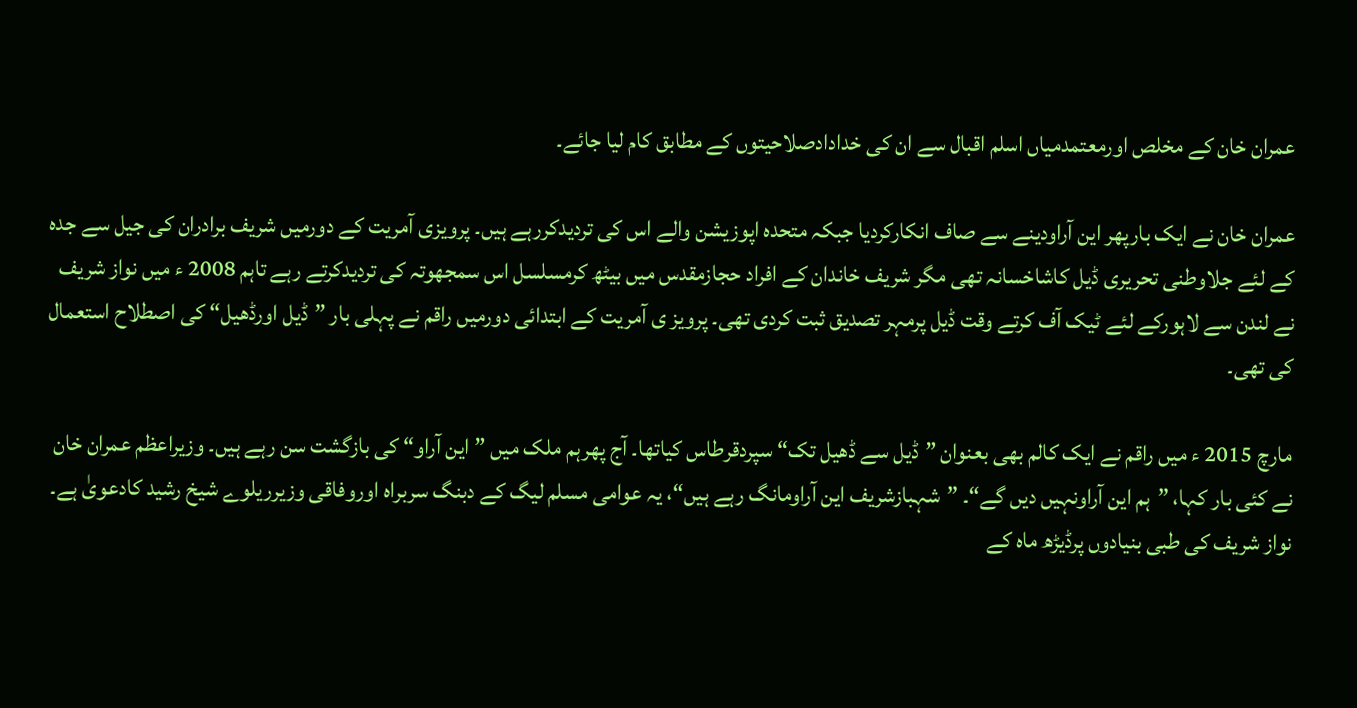عمران خان کے مخلص اورمعتمدمیاں اسلم اقبال سے ان کی خدادادصلاحیتوں کے مطابق کام لیا جائے۔

عمران خان نے ایک بارپھر این آراودینے سے صاف انکارکردیا جبکہ متحدہ اپوزیشن والے اس کی تردیدکررہے ہیں۔ پرویزی آمریت کے دورمیں شریف برادران کی جیل سے جدہ کے لئے جلاوطنی تحریری ڈیل کاشاخسانہ تھی مگر شریف خاندان کے افراد حجازمقدس میں بیٹھ کرمسلسل اس سمجھوتہ کی تردیدکرتے رہے تاہم 2008 ء میں نواز شریف نے لندن سے لاہورکے لئے ٹیک آف کرتے وقت ڈیل پرمہر تصدیق ثبت کردی تھی۔ پرویز ی آمریت کے ابتدائی دورمیں راقم نے پہلی بار ”ڈیل اورڈھیل“ کی اصطلاح استعمال کی تھی۔

مارچ 2015 ء میں راقم نے ایک کالم بھی بعنوان ”ڈیل سے ڈھیل تک“ سپردقرطاس کیاتھا۔ آج پھرہم ملک میں ”این آراو“ کی بازگشت سن رہے ہیں۔ وزیراعظم عمران خان نے کئی بار کہا، ”ہم این آراونہیں دیں گے“۔ ”شہبازشریف این آراومانگ رہے ہیں“، یہ عوامی مسلم لیگ کے دبنگ سربراہ اوروفاقی وزیرریلوے شیخ رشید کادعویٰ ہے۔ نواز شریف کی طبی بنیادوں پرڈیڑھ ماہ کے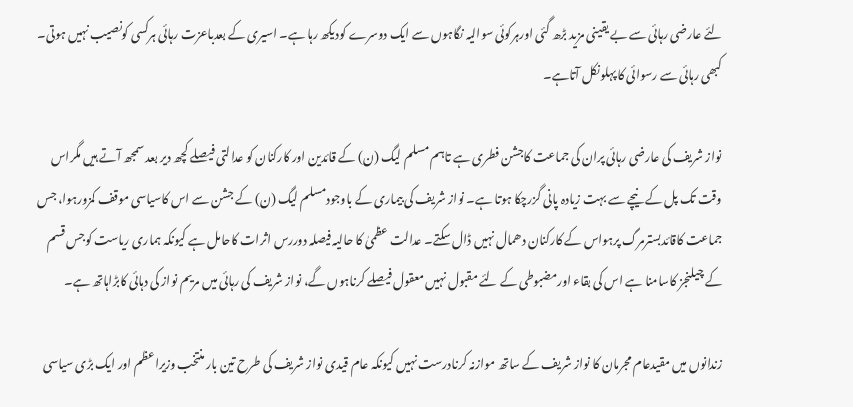لئے عارضی رہائی سے بے یقینی مزید بڑھ گئی اورہرکوئی سوالیہ نگاہوں سے ایک دوسرے کودیکھ رہا ہے۔ اسیری کے بعدباعزت رہائی ہرکسی کونصیب نہیں ہوتی۔ کبھی رہائی سے رسوائی کا پہلونکل آتاہے۔

نواز شریف کی عارضی رہائی پران کی جماعت کاجشن فطری ہے تاہم مسلم لیگ (ن) کے قائدین اور کارکنان کو عدالتی فیصلے کچھ دیر بعد سمجھ آتے ہیں مگراس وقت تک پل کے نیچے سے بہت زیادہ پانی گزرچکا ہوتا ہے۔ نواز شریف کی بیماری کے باوجودمسلم لیگ (ن) کے جشن سے اس کاسیاسی موقف کمزورہوا، جس جماعت کاقائدبسترمرگ پرہواس کے کارکنان دھمال نہیں ڈال سکتے۔ عدالت عظمیٰ کا حالیہ فیصلہ دوررس اثرات کاحامل ہے کیونکہ ہماری ریاست کوجس قسم کے چیلنجز کاسامنا ہے اس کی بقاء اورمضبوطی کے لئے مقبول نہیں معقول فیصلے کرناہوں گے، نواز شریف کی رہائی میں مریم نواز کی دہائی کابڑاہاتھ ہے۔

زندانوں میں مقیدعام مجرمان کا نواز شریف کے ساتھ موازنہ کرنادرست نہیں کیونکہ عام قیدی نواز شریف کی طرح تین بار منتخب وزیراعظم اور ایک بڑی سیاسی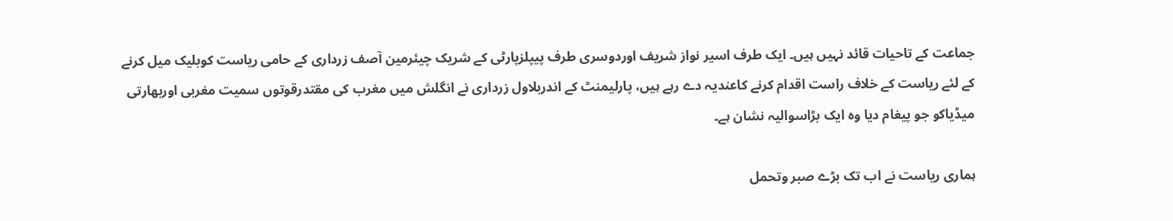جماعت کے تاحیات قائد نہیں ہیں۔ ایک طرف اسیر نواز شریف اوردوسری طرف پیپلزپارٹی کے شریک چیئرمین آصف زرداری کے حامی ریاست کوبلیک میل کرنے کے لئے ریاست کے خلاف راست اقدام کرنے کاعندیہ دے رہے ہیں، پارلیمنٹ کے اندربلاول زرداری نے انگلش میں مغرب کی مقتدرقوتوں سمیت مغربی اوربھارتی میڈیاکو جو پیغام دیا وہ ایک بڑاسوالیہ نشان ہے۔

ہماری ریاست نے اب تک بڑے صبر وتحمل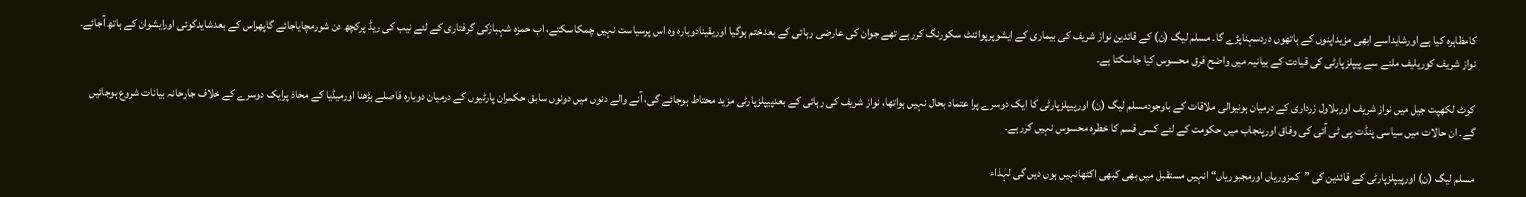کامظاہرہ کیا ہے اورشایداسے ابھی مزیداپنوں کے ہاتھوں دردسہناپڑے گا۔ مسلم لیگ (ن) کے قائدین نواز شریف کی بیماری کے ایشوپرپوائنٹ سکورنگ کررہے تھے جوان کی عارضی رہائی کے بعدختم ہوگیا اوریقینادوبارہ وہ اس پرسیاست نہیں چمکاسکتے، اب حمزہ شہبازکی گرفتاری کے لئے نیب کی ریڈ پرکچھ دن شورمچایاجائے گاپھراس کے بعدشایدکوئی اورایشوان کے ہاتھ آجائے۔ نواز شریف کوریلیف ملنے سے پیپلزپارٹی کی قیادت کے بیانیہ میں واضح فرق محسوس کیا جاسکتا ہے۔

کوٹ لکھپت جیل میں نواز شریف اوربلاول زرداری کے درمیان ہونیوالی ملاقات کے باوجودمسلم لیگ (ن) اورپیپلزپارٹی کا ایک دوسرے پرا عتماد بحال نہیں ہواتھا، نواز شریف کی رہائی کے بعدپیپلزپارٹی مزید محتاط ہوجائے گی، آنے والے دنوں میں دونوں سابق حکمران پارٹیوں کے درمیان دوبارہ فاصلے بڑھنا اورمیڈیا کے محاذ پرایک دوسرے کے خلاف جارحانہ بیانات شروع ہوجائیں گے۔ ان حالات میں سیاسی پنڈت پی ٹی آئی کی وفاق اورپنجاب میں حکومت کے لئے کسی قسم کا خطرہ محسوس نہیں کررہے۔

مسلم لیگ (ن) اورپیپلزپارٹی کے قائدین کی ”کمزوریاں اورمجبوریاں“ انہیں مستقبل میں بھی کبھی اکٹھانہیں ہوں دیں گی لہٰذاء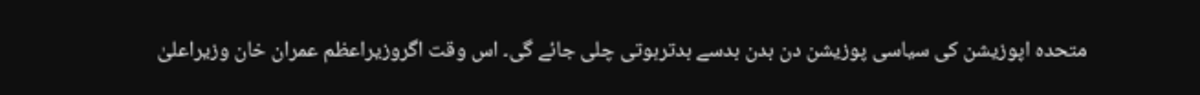متحدہ اپوزیشن کی سیاسی پوزیشن دن بدن بدسے بدترہوتی چلی جائے گی۔ اس وقت اگروزیراعظم عمران خان وزیراعلیٰ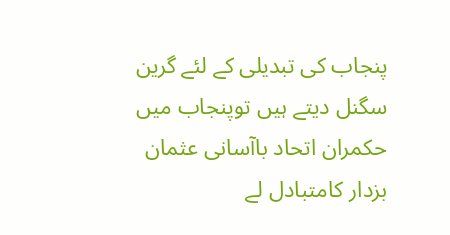پنجاب کی تبدیلی کے لئے گرین سگنل دیتے ہیں توپنجاب میں حکمران اتحاد باآسانی عثمان بزدار کامتبادل لے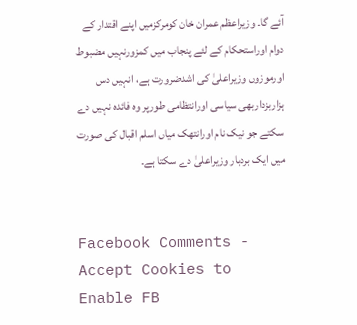آئے گا۔ وزیراعظم عمران خان کومرکزمیں اپنے اقتدار کے دوام اوراستحکام کے لئے پنجاب میں کمزورنہیں مضبوط اورموزوں وزیراعلیٰ کی اشدضرورت ہے، انہیں دس ہزاربزداربھی سیاسی اورانتظامی طورپر وہ فائدہ نہیں دے سکتے جو نیک نام اورانتھک میاں اسلم اقبال کی صورت میں ایک بردبار وزیراعلیٰ دے سکتا ہے۔


Facebook Comments - Accept Cookies to Enable FB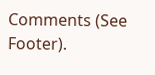Comments (See Footer).